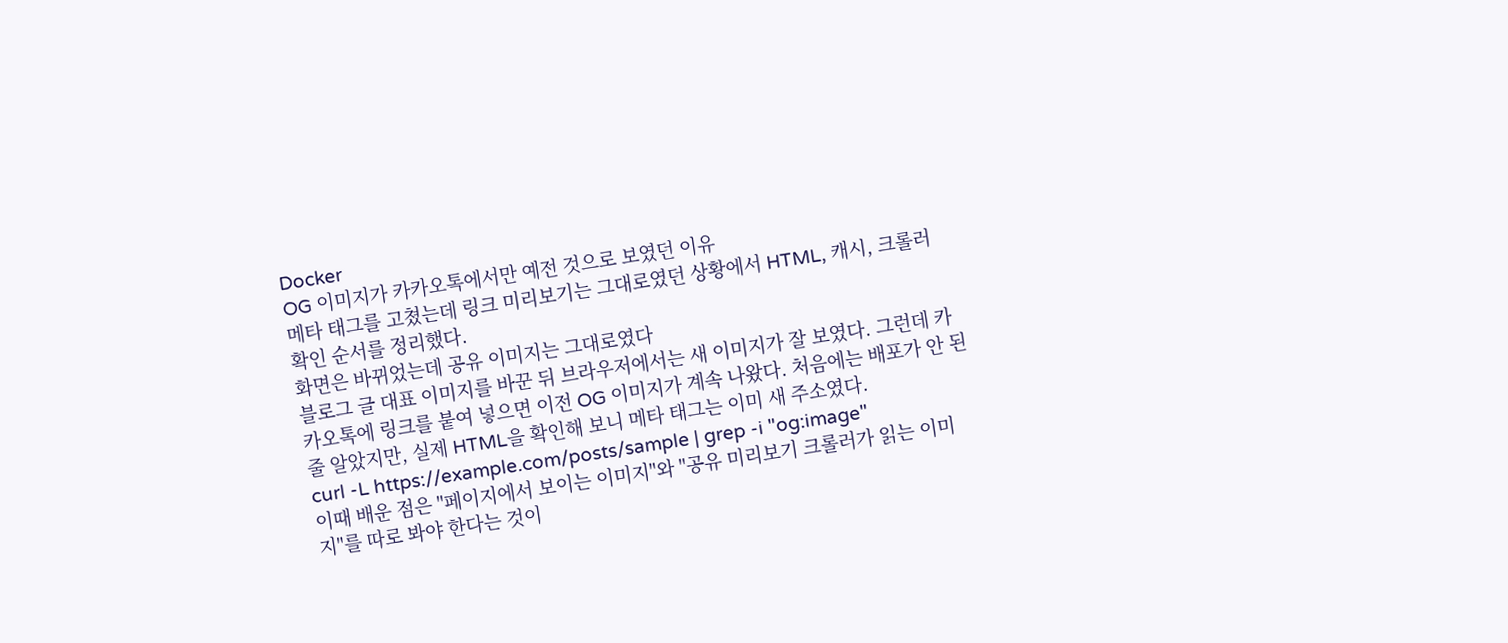Docker
OG 이미지가 카카오톡에서만 예전 것으로 보였던 이유
메타 태그를 고쳤는데 링크 미리보기는 그대로였던 상황에서 HTML, 캐시, 크롤러 확인 순서를 정리했다.
화면은 바뀌었는데 공유 이미지는 그대로였다
블로그 글 대표 이미지를 바꾼 뒤 브라우저에서는 새 이미지가 잘 보였다. 그런데 카카오톡에 링크를 붙여 넣으면 이전 OG 이미지가 계속 나왔다. 처음에는 배포가 안 된 줄 알았지만, 실제 HTML을 확인해 보니 메타 태그는 이미 새 주소였다.
curl -L https://example.com/posts/sample | grep -i "og:image"
이때 배운 점은 "페이지에서 보이는 이미지"와 "공유 미리보기 크롤러가 읽는 이미지"를 따로 봐야 한다는 것이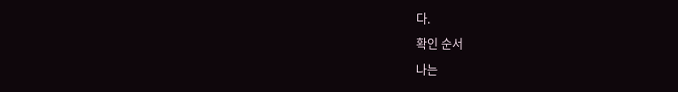다.
확인 순서
나는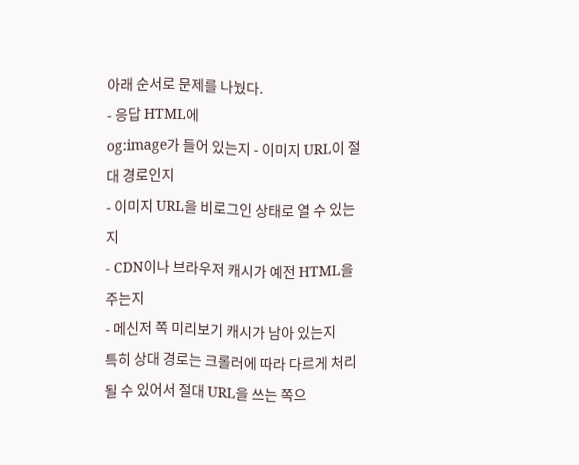아래 순서로 문제를 나눴다.
- 응답 HTML에
og:image가 들어 있는지 - 이미지 URL이 절대 경로인지
- 이미지 URL을 비로그인 상태로 열 수 있는지
- CDN이나 브라우저 캐시가 예전 HTML을 주는지
- 메신저 쪽 미리보기 캐시가 남아 있는지
특히 상대 경로는 크롤러에 따라 다르게 처리될 수 있어서 절대 URL을 쓰는 쪽으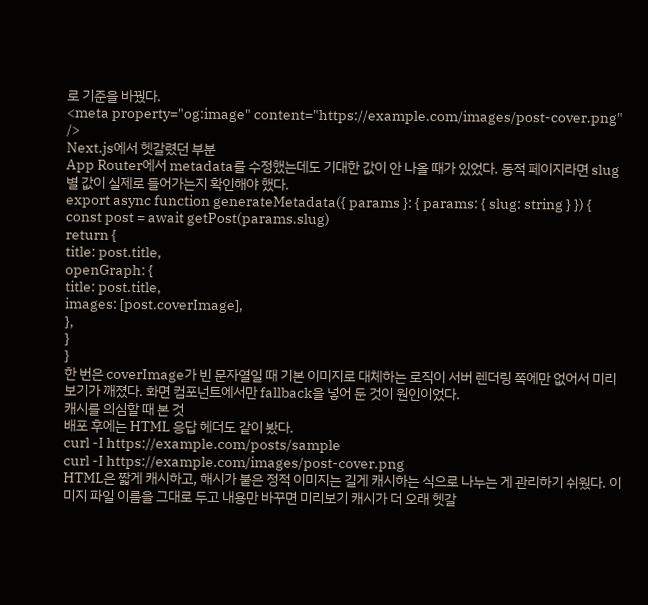로 기준을 바꿨다.
<meta property="og:image" content="https://example.com/images/post-cover.png" />
Next.js에서 헷갈렸던 부분
App Router에서 metadata를 수정했는데도 기대한 값이 안 나올 때가 있었다. 동적 페이지라면 slug별 값이 실제로 들어가는지 확인해야 했다.
export async function generateMetadata({ params }: { params: { slug: string } }) {
const post = await getPost(params.slug)
return {
title: post.title,
openGraph: {
title: post.title,
images: [post.coverImage],
},
}
}
한 번은 coverImage가 빈 문자열일 때 기본 이미지로 대체하는 로직이 서버 렌더링 쪽에만 없어서 미리보기가 깨졌다. 화면 컴포넌트에서만 fallback을 넣어 둔 것이 원인이었다.
캐시를 의심할 때 본 것
배포 후에는 HTML 응답 헤더도 같이 봤다.
curl -I https://example.com/posts/sample
curl -I https://example.com/images/post-cover.png
HTML은 짧게 캐시하고, 해시가 붙은 정적 이미지는 길게 캐시하는 식으로 나누는 게 관리하기 쉬웠다. 이미지 파일 이름을 그대로 두고 내용만 바꾸면 미리보기 캐시가 더 오래 헷갈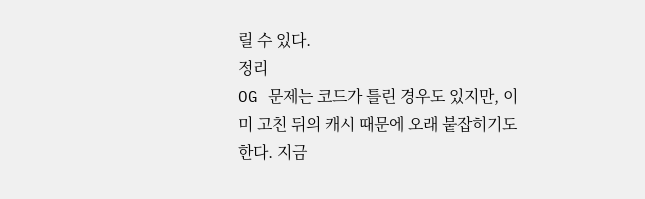릴 수 있다.
정리
OG 문제는 코드가 틀린 경우도 있지만, 이미 고친 뒤의 캐시 때문에 오래 붙잡히기도 한다. 지금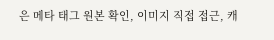은 메타 태그 원본 확인, 이미지 직접 접근, 캐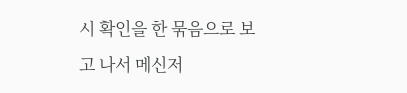시 확인을 한 묶음으로 보고 나서 메신저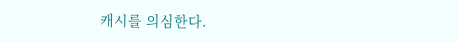캐시를 의심한다.